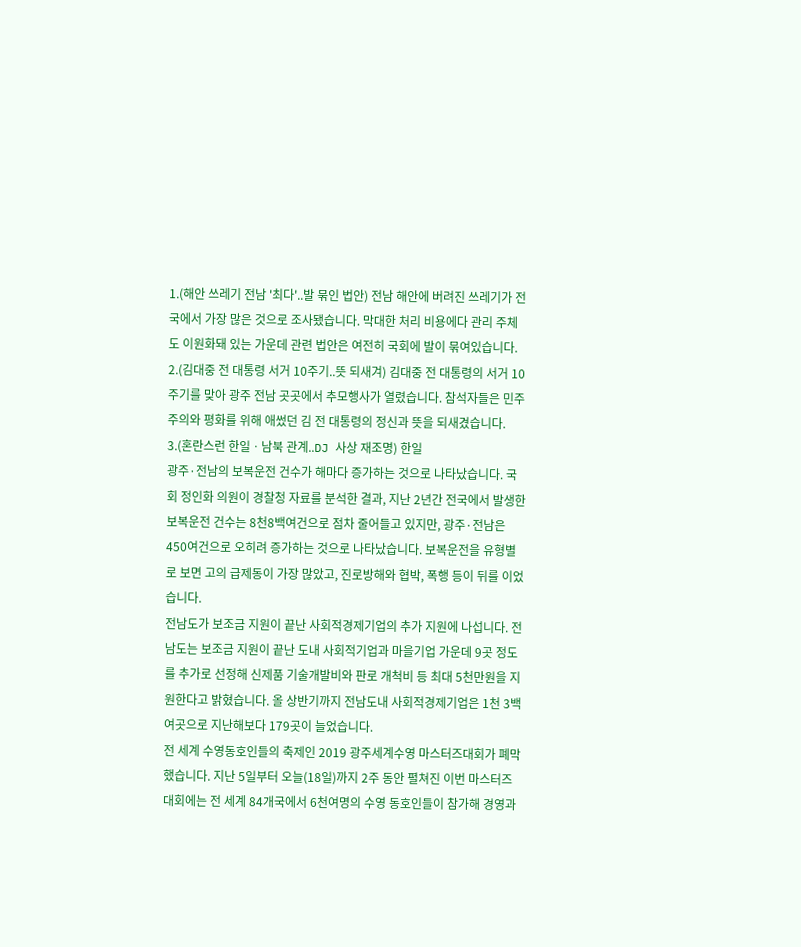1.(해안 쓰레기 전남 '최다'..발 묶인 법안) 전남 해안에 버려진 쓰레기가 전국에서 가장 많은 것으로 조사됐습니다. 막대한 처리 비용에다 관리 주체도 이원화돼 있는 가운데 관련 법안은 여전히 국회에 발이 묶여있습니다. 2.(김대중 전 대통령 서거 10주기..뜻 되새겨) 김대중 전 대통령의 서거 10주기를 맞아 광주 전남 곳곳에서 추모행사가 열렸습니다. 참석자들은 민주주의와 평화를 위해 애썼던 김 전 대통령의 정신과 뜻을 되새겼습니다. 3.(혼란스런 한일ㆍ남북 관계..DJ 사상 재조명) 한일
광주·전남의 보복운전 건수가 해마다 증가하는 것으로 나타났습니다. 국회 정인화 의원이 경찰청 자료를 분석한 결과, 지난 2년간 전국에서 발생한 보복운전 건수는 8천8백여건으로 점차 줄어들고 있지만, 광주·전남은 450여건으로 오히려 증가하는 것으로 나타났습니다. 보복운전을 유형별로 보면 고의 급제동이 가장 많았고, 진로방해와 협박, 폭행 등이 뒤를 이었습니다.
전남도가 보조금 지원이 끝난 사회적경제기업의 추가 지원에 나섭니다. 전남도는 보조금 지원이 끝난 도내 사회적기업과 마을기업 가운데 9곳 정도를 추가로 선정해 신제품 기술개발비와 판로 개척비 등 최대 5천만원을 지원한다고 밝혔습니다. 올 상반기까지 전남도내 사회적경제기업은 1천 3백여곳으로 지난해보다 179곳이 늘었습니다.
전 세계 수영동호인들의 축제인 2019 광주세계수영 마스터즈대회가 폐막했습니다. 지난 5일부터 오늘(18일)까지 2주 동안 펼쳐진 이번 마스터즈대회에는 전 세계 84개국에서 6천여명의 수영 동호인들이 참가해 경영과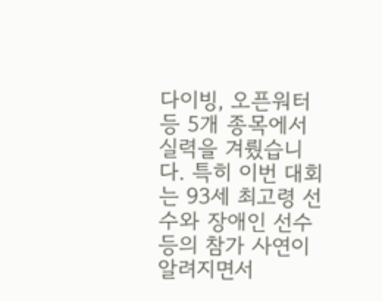다이빙, 오픈워터 등 5개 종목에서 실력을 겨뤘습니다. 특히 이번 대회는 93세 최고령 선수와 장애인 선수 등의 참가 사연이 알려지면서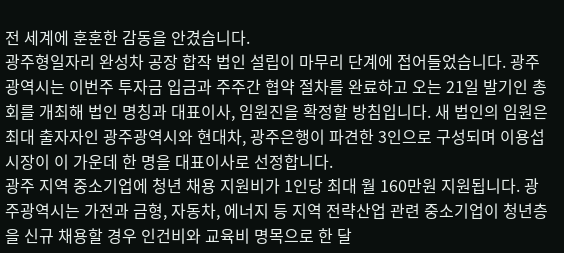전 세계에 훈훈한 감동을 안겼습니다.
광주형일자리 완성차 공장 합작 법인 설립이 마무리 단계에 접어들었습니다. 광주광역시는 이번주 투자금 입금과 주주간 협약 절차를 완료하고 오는 21일 발기인 총회를 개최해 법인 명칭과 대표이사, 임원진을 확정할 방침입니다. 새 법인의 임원은 최대 출자자인 광주광역시와 현대차, 광주은행이 파견한 3인으로 구성되며 이용섭 시장이 이 가운데 한 명을 대표이사로 선정합니다.
광주 지역 중소기업에 청년 채용 지원비가 1인당 최대 월 160만원 지원됩니다. 광주광역시는 가전과 금형, 자동차, 에너지 등 지역 전략산업 관련 중소기업이 청년층을 신규 채용할 경우 인건비와 교육비 명목으로 한 달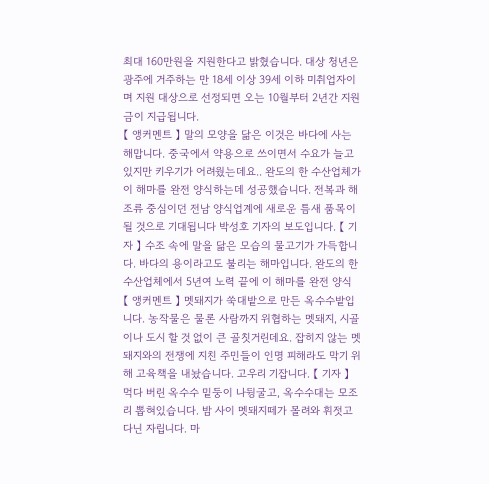최대 160만원을 지원한다고 밝혔습니다. 대상 청년은 광주에 거주하는 만 18세 이상 39세 이하 미취업자이며 지원 대상으로 선정되면 오는 10월부터 2년간 지원금이 지급됩니다.
【 앵커멘트 】 말의 모양을 닮은 이것은 바다에 사는 해맙니다. 중국에서 약용으로 쓰이면서 수요가 늘고 있지만 키우기가 어려웠는데요.. 완도의 한 수산업체가 이 해마를 완전 양식하는데 성공했습니다. 전복과 해조류 중심이던 전남 양식업계에 새로운 틈새 품목이 될 것으로 기대됩니다 박성호 기자의 보도입니다. 【 기자 】 수조 속에 말을 닮은 모습의 물고기가 가득합니다. 바다의 용이라고도 불리는 해마입니다. 완도의 한 수산업체에서 5년여 노력 끝에 이 해마를 완전 양식
【 앵커멘트 】 멧돼지가 쑥대밭으로 만든 옥수수밭입니다. 농작물은 물론 사람까지 위협하는 멧돼지, 시골이나 도시 할 것 없이 큰 골칫거린데요. 잡히지 않는 멧돼지와의 전쟁에 지친 주민들이 인명 피해라도 막기 위해 고육책을 내놨습니다. 고우리 기잡니다. 【 기자 】 먹다 버린 옥수수 밑둥이 나뒹굴고, 옥수수대는 모조리 뽑혀있습니다. 밤 사이 멧돼지떼가 몰려와 휘젓고 다닌 자립니다. 마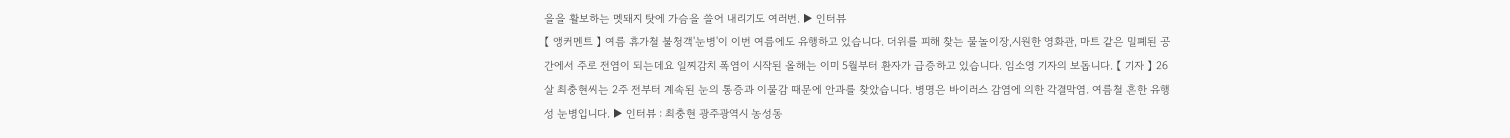을을 활보하는 멧돼지 탓에 가슴을 쓸어 내리기도 여러번. ▶ 인터뷰
【 앵커멘트 】 여름 휴가철 불청객'눈병'이 이번 여름에도 유행하고 있습니다. 더위를 피해 찾는 물놀이장,시원한 영화관, 마트 같은 밀폐된 공간에서 주로 전염이 되는데요 일찌감치 폭염이 시작된 올해는 이미 5월부터 환자가 급증하고 있습니다. 임소영 기자의 보돕니다. 【 기자 】 26살 최충현씨는 2주 전부터 계속된 눈의 통증과 이물감 때문에 안과를 찾았습니다. 병명은 바이러스 감염에 의한 각결막염. 여름철 흔한 유행성 눈병입니다. ▶ 인터뷰 : 최충현 광주광역시 농성동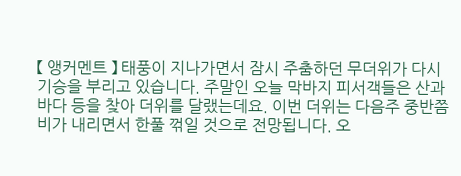【 앵커멘트 】 태풍이 지나가면서 잠시 주춤하던 무더위가 다시 기승을 부리고 있습니다. 주말인 오늘 막바지 피서객들은 산과 바다 등을 찾아 더위를 달랬는데요. 이번 더위는 다음주 중반쯤 비가 내리면서 한풀 꺾일 것으로 전망됩니다. 오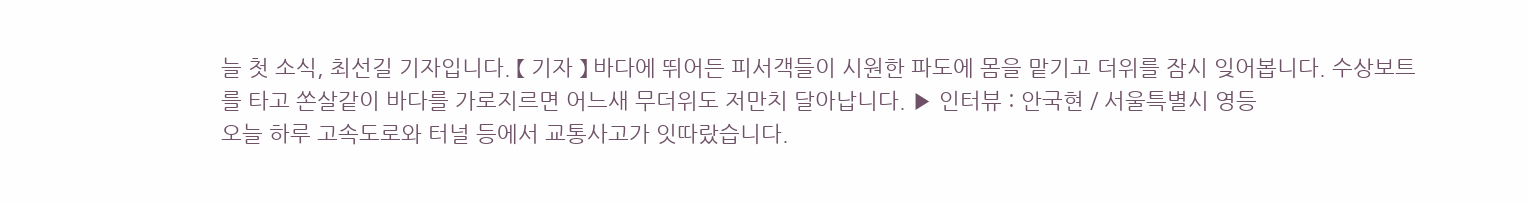늘 첫 소식, 최선길 기자입니다. 【 기자 】 바다에 뛰어든 피서객들이 시원한 파도에 몸을 맡기고 더위를 잠시 잊어봅니다. 수상보트를 타고 쏜살같이 바다를 가로지르면 어느새 무더위도 저만치 달아납니다. ▶ 인터뷰 : 안국현 / 서울특별시 영등
오늘 하루 고속도로와 터널 등에서 교통사고가 잇따랐습니다.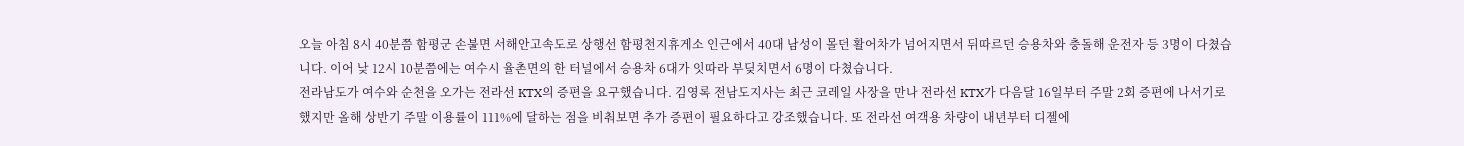오늘 아침 8시 40분쯤 함평군 손불면 서해안고속도로 상행선 함평천지휴게소 인근에서 40대 남성이 몰던 활어차가 넘어지면서 뒤따르던 승용차와 충돌해 운전자 등 3명이 다쳤습니다. 이어 낮 12시 10분쯤에는 여수시 율촌면의 한 터널에서 승용차 6대가 잇따라 부딪치면서 6명이 다쳤습니다.
전라남도가 여수와 순천을 오가는 전라선 KTX의 증편을 요구했습니다. 김영록 전남도지사는 최근 코레일 사장을 만나 전라선 KTX가 다음달 16일부터 주말 2회 증편에 나서기로 했지만 올해 상반기 주말 이용률이 111%에 달하는 점을 비춰보면 추가 증편이 필요하다고 강조했습니다. 또 전라선 여객용 차량이 내년부터 디젤에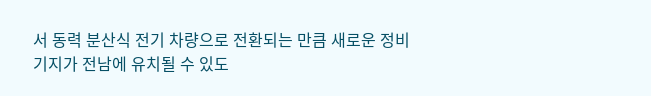서 동력 분산식 전기 차량으로 전환되는 만큼 새로운 정비 기지가 전남에 유치될 수 있도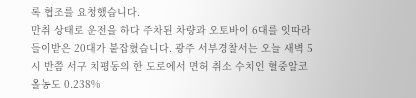록 협조를 요청했습니다.
만취 상태로 운전을 하다 주차된 차량과 오토바이 6대를 잇따라 들이받은 20대가 붙잡혔습니다. 광주 서부경찰서는 오늘 새벽 5시 반쯤 서구 치평동의 한 도로에서 면허 취소 수치인 혈중알코올농도 0.238%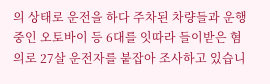의 상태로 운전을 하다 주차된 차량들과 운행 중인 오토바이 등 6대를 잇따라 들이받은 혐의로 27살 운전자를 붙잡아 조사하고 있습니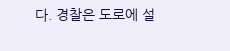다. 경찰은 도로에 설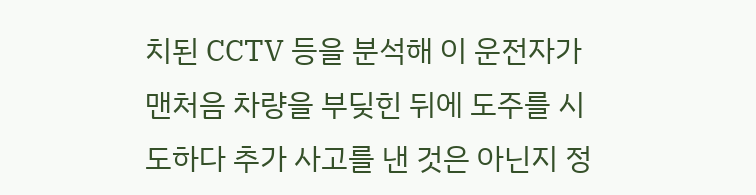치된 CCTV 등을 분석해 이 운전자가 맨처음 차량을 부딪힌 뒤에 도주를 시도하다 추가 사고를 낸 것은 아닌지 정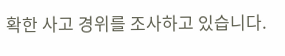확한 사고 경위를 조사하고 있습니다.